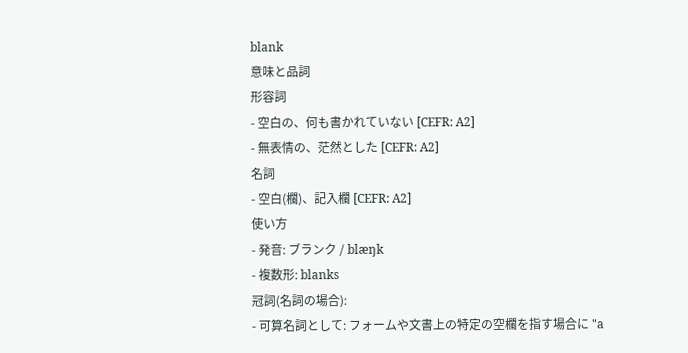blank
意味と品詞
形容詞
- 空白の、何も書かれていない [CEFR: A2]
- 無表情の、茫然とした [CEFR: A2]
名詞
- 空白(欄)、記入欄 [CEFR: A2]
使い方
- 発音: ブランク / blæŋk
- 複数形: blanks
冠詞(名詞の場合):
- 可算名詞として: フォームや文書上の特定の空欄を指す場合に "a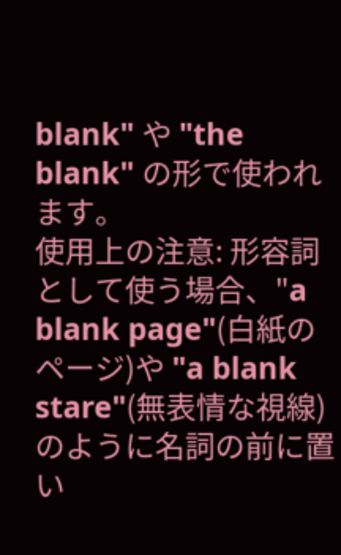blank" や "the blank" の形で使われます。
使用上の注意: 形容詞として使う場合、"a blank page"(白紙のページ)や "a blank stare"(無表情な視線)のように名詞の前に置い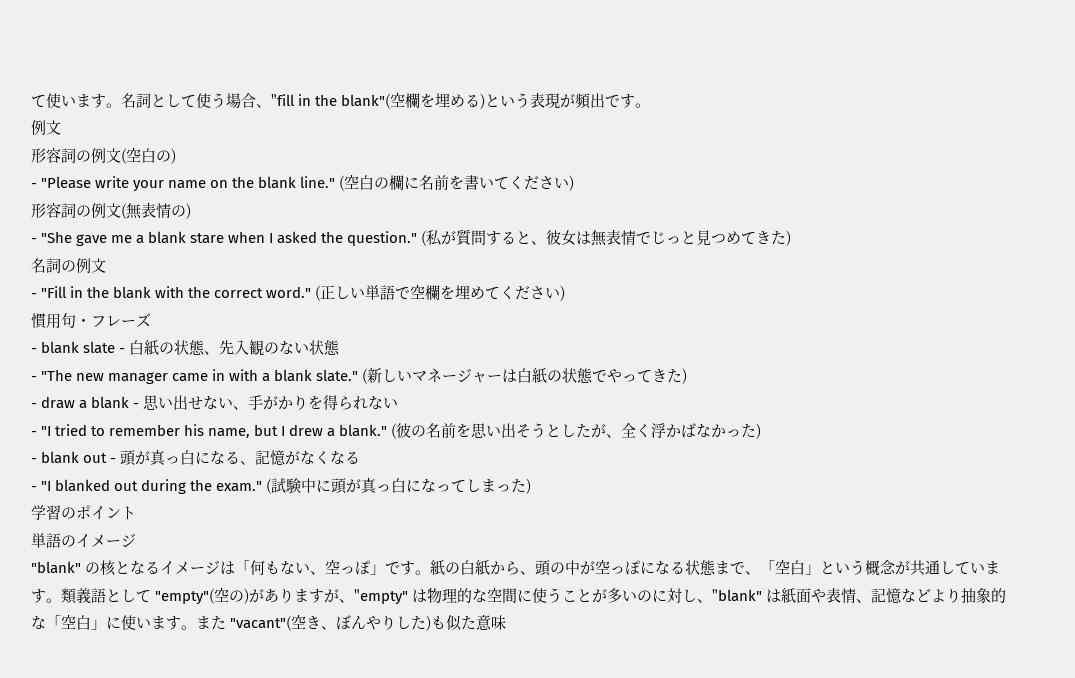て使います。名詞として使う場合、"fill in the blank"(空欄を埋める)という表現が頻出です。
例文
形容詞の例文(空白の)
- "Please write your name on the blank line." (空白の欄に名前を書いてください)
形容詞の例文(無表情の)
- "She gave me a blank stare when I asked the question." (私が質問すると、彼女は無表情でじっと見つめてきた)
名詞の例文
- "Fill in the blank with the correct word." (正しい単語で空欄を埋めてください)
慣用句・フレーズ
- blank slate - 白紙の状態、先入観のない状態
- "The new manager came in with a blank slate." (新しいマネージャーは白紙の状態でやってきた)
- draw a blank - 思い出せない、手がかりを得られない
- "I tried to remember his name, but I drew a blank." (彼の名前を思い出そうとしたが、全く浮かばなかった)
- blank out - 頭が真っ白になる、記憶がなくなる
- "I blanked out during the exam." (試験中に頭が真っ白になってしまった)
学習のポイント
単語のイメージ
"blank" の核となるイメージは「何もない、空っぽ」です。紙の白紙から、頭の中が空っぽになる状態まで、「空白」という概念が共通しています。類義語として "empty"(空の)がありますが、"empty" は物理的な空間に使うことが多いのに対し、"blank" は紙面や表情、記憶などより抽象的な「空白」に使います。また "vacant"(空き、ぼんやりした)も似た意味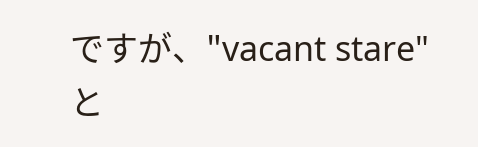ですが、"vacant stare" と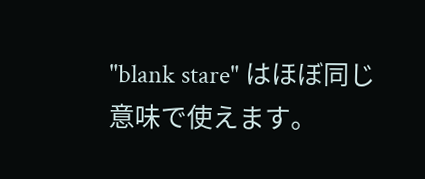"blank stare" はほぼ同じ意味で使えます。